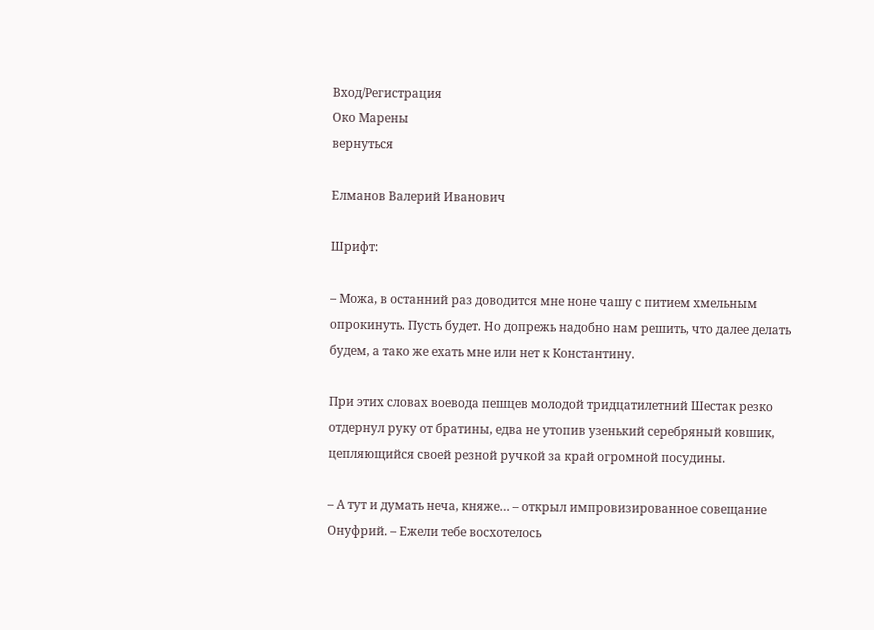Вход/Регистрация
Око Марены
вернуться

Елманов Валерий Иванович

Шрифт:

– Можа, в останний раз доводится мне ноне чашу с питием хмельным опрокинуть. Пусть будет. Но допрежь надобно нам решить, что далее делать будем, а тако же ехать мне или нет к Константину.

При этих словах воевода пешцев молодой тридцатилетний Шестак резко отдернул руку от братины, едва не утопив узенький серебряный ковшик, цепляющийся своей резной ручкой за край огромной посудины.

– А тут и думать неча, княже… – открыл импровизированное совещание Онуфрий. – Ежели тебе восхотелось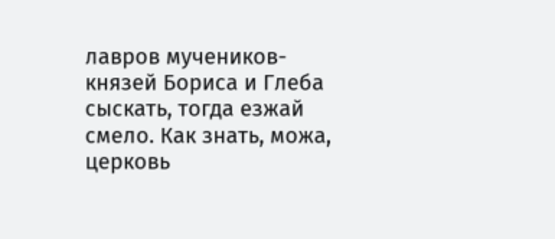лавров мучеников-князей Бориса и Глеба сыскать, тогда езжай смело. Как знать, можа, церковь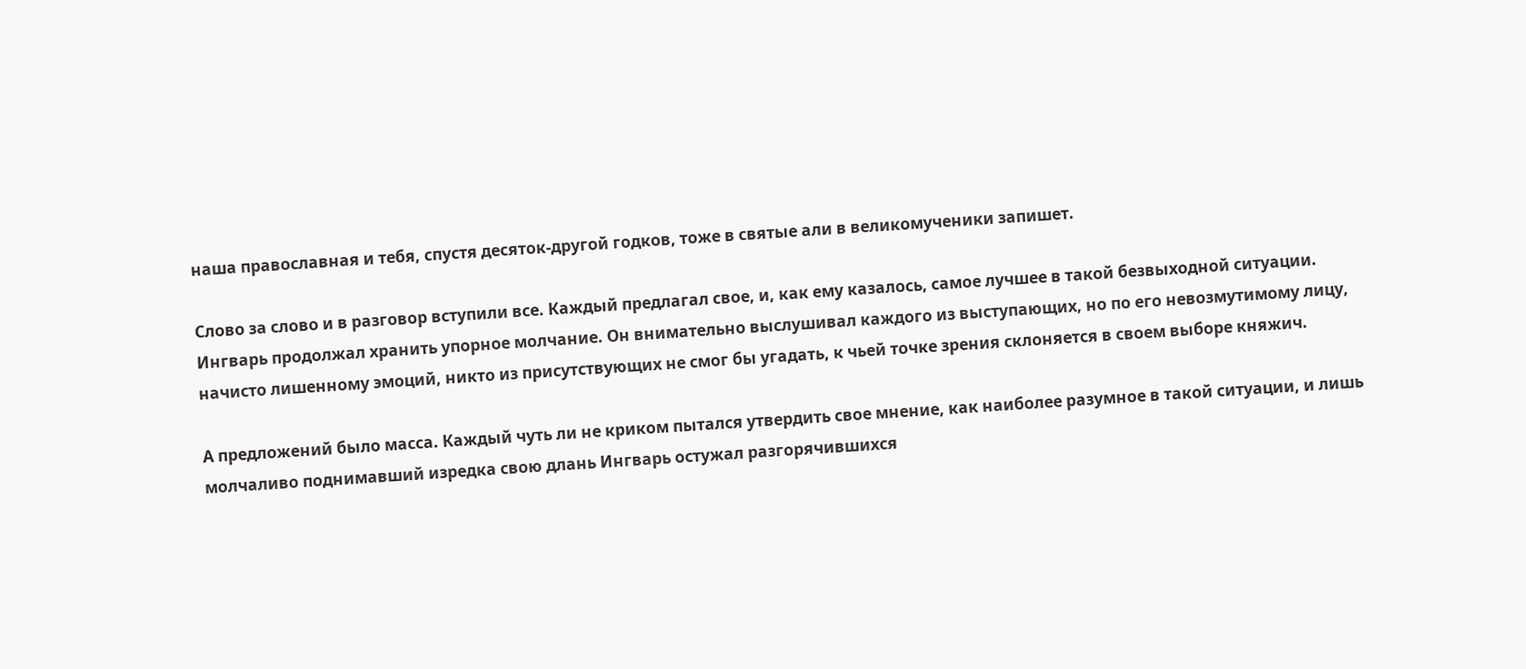наша православная и тебя, спустя десяток-другой годков, тоже в святые али в великомученики запишет.

Слово за слово и в разговор вступили все. Каждый предлагал свое, и, как ему казалось, самое лучшее в такой безвыходной ситуации. Ингварь продолжал хранить упорное молчание. Он внимательно выслушивал каждого из выступающих, но по его невозмутимому лицу, начисто лишенному эмоций, никто из присутствующих не смог бы угадать, к чьей точке зрения склоняется в своем выборе княжич.

А предложений было масса. Каждый чуть ли не криком пытался утвердить свое мнение, как наиболее разумное в такой ситуации, и лишь молчаливо поднимавший изредка свою длань Ингварь остужал разгорячившихся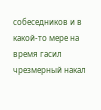собеседников и в какой-то мере на время гасил чрезмерный накал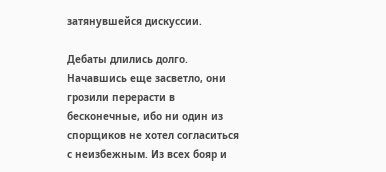затянувшейся дискуссии.

Дебаты длились долго. Начавшись еще засветло, они грозили перерасти в бесконечные, ибо ни один из спорщиков не хотел согласиться с неизбежным. Из всех бояр и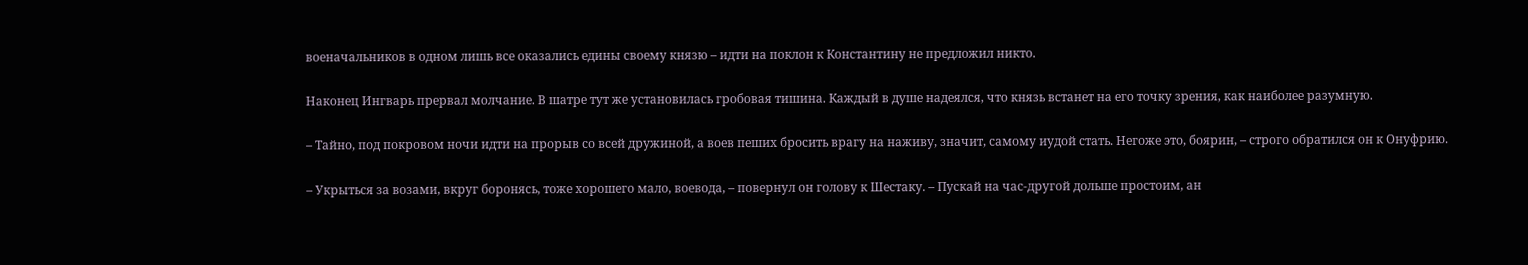военачальников в одном лишь все оказались едины своему князю – идти на поклон к Константину не предложил никто.

Наконец Ингварь прервал молчание. В шатре тут же установилась гробовая тишина. Каждый в душе надеялся, что князь встанет на его точку зрения, как наиболее разумную.

– Тайно, под покровом ночи идти на прорыв со всей дружиной, а воев пеших бросить врагу на наживу, значит, самому иудой стать. Негоже это, боярин, – строго обратился он к Онуфрию.

– Укрыться за возами, вкруг боронясь, тоже хорошего мало, воевода, – повернул он голову к Шестаку. – Пускай на час-другой дольше простоим, ан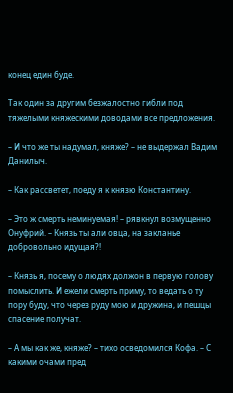конец един буде.

Так один за другим безжалостно гибли под тяжелыми княжескими доводами все предложения.

– И что же ты надумал, княже? – не выдержал Вадим Данилыч.

– Как рассветет, поеду я к князю Константину.

– Это ж смерть неминуемая! – рявкнул возмущенно Онуфрий. – Князь ты али овца, на закланье добровольно идущая?!

– Князь я, посему о людях должон в первую голову помыслить. И ежели смерть приму, то ведать о ту пору буду, что через руду мою и дружина, и пешцы спасение получат.

– А мы как же, княже? – тихо осведомился Кофа. – С какими очами пред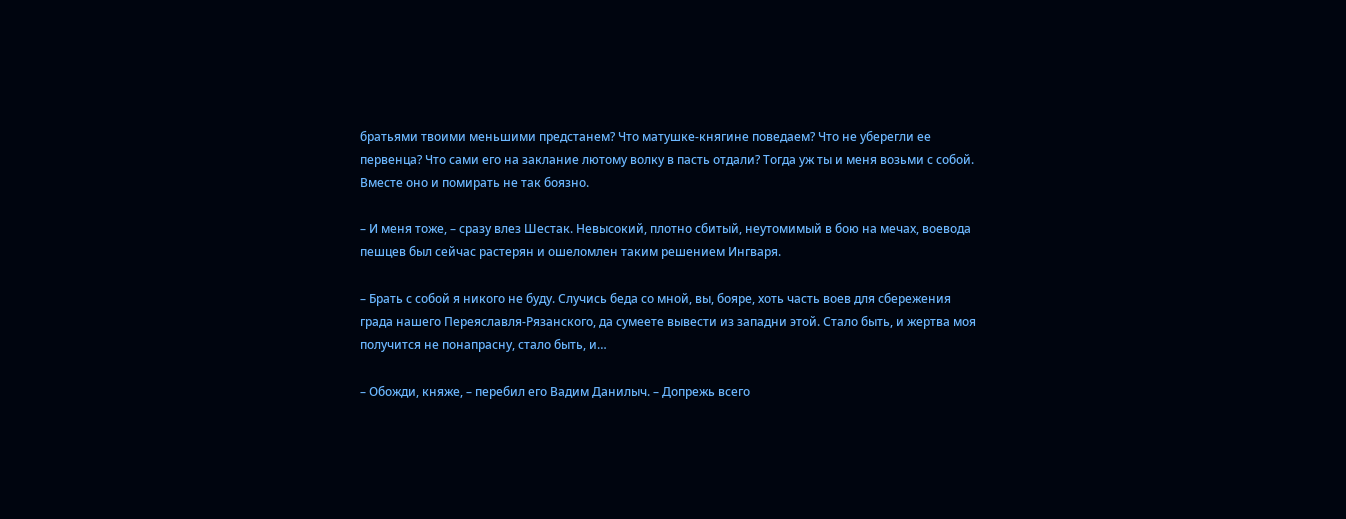братьями твоими меньшими предстанем? Что матушке-княгине поведаем? Что не уберегли ее первенца? Что сами его на заклание лютому волку в пасть отдали? Тогда уж ты и меня возьми с собой. Вместе оно и помирать не так боязно.

– И меня тоже, – сразу влез Шестак. Невысокий, плотно сбитый, неутомимый в бою на мечах, воевода пешцев был сейчас растерян и ошеломлен таким решением Ингваря.

– Брать с собой я никого не буду. Случись беда со мной, вы, бояре, хоть часть воев для сбережения града нашего Переяславля-Рязанского, да сумеете вывести из западни этой. Стало быть, и жертва моя получится не понапрасну, стало быть, и…

– Обожди, княже, – перебил его Вадим Данилыч. – Допрежь всего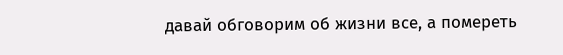давай обговорим об жизни все, а помереть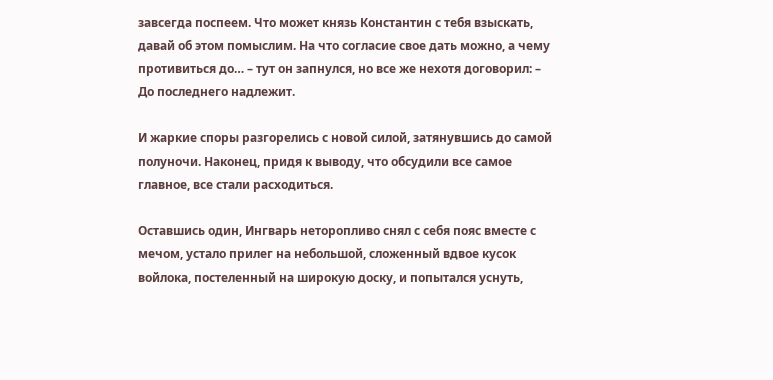завсегда поспеем. Что может князь Константин с тебя взыскать, давай об этом помыслим. На что согласие свое дать можно, а чему противиться до… – тут он запнулся, но все же нехотя договорил: – До последнего надлежит.

И жаркие споры разгорелись с новой силой, затянувшись до самой полуночи. Наконец, придя к выводу, что обсудили все самое главное, все стали расходиться.

Оставшись один, Ингварь неторопливо снял с себя пояс вместе с мечом, устало прилег на небольшой, сложенный вдвое кусок войлока, постеленный на широкую доску, и попытался уснуть,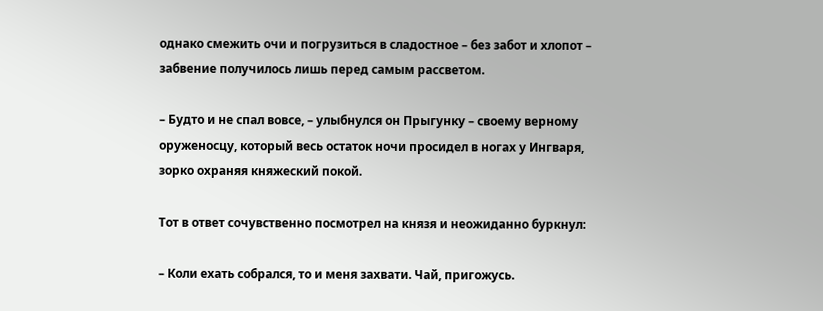однако смежить очи и погрузиться в сладостное – без забот и хлопот – забвение получилось лишь перед самым рассветом.

– Будто и не спал вовсе, – улыбнулся он Прыгунку – своему верному оруженосцу, который весь остаток ночи просидел в ногах у Ингваря, зорко охраняя княжеский покой.

Тот в ответ сочувственно посмотрел на князя и неожиданно буркнул:

– Коли ехать собрался, то и меня захвати. Чай, пригожусь.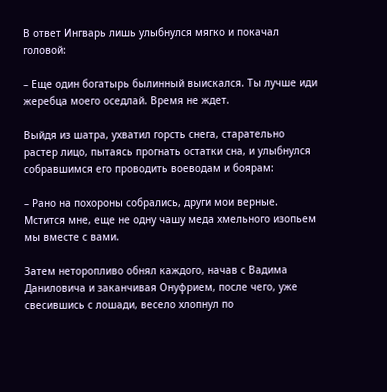В ответ Ингварь лишь улыбнулся мягко и покачал головой:

– Еще один богатырь былинный выискался. Ты лучше иди жеребца моего оседлай. Время не ждет.

Выйдя из шатра, ухватил горсть снега, старательно растер лицо, пытаясь прогнать остатки сна, и улыбнулся собравшимся его проводить воеводам и боярам:

– Рано на похороны собрались, други мои верные. Мстится мне, еще не одну чашу меда хмельного изопьем мы вместе с вами.

Затем неторопливо обнял каждого, начав с Вадима Даниловича и заканчивая Онуфрием, после чего, уже свесившись с лошади, весело хлопнул по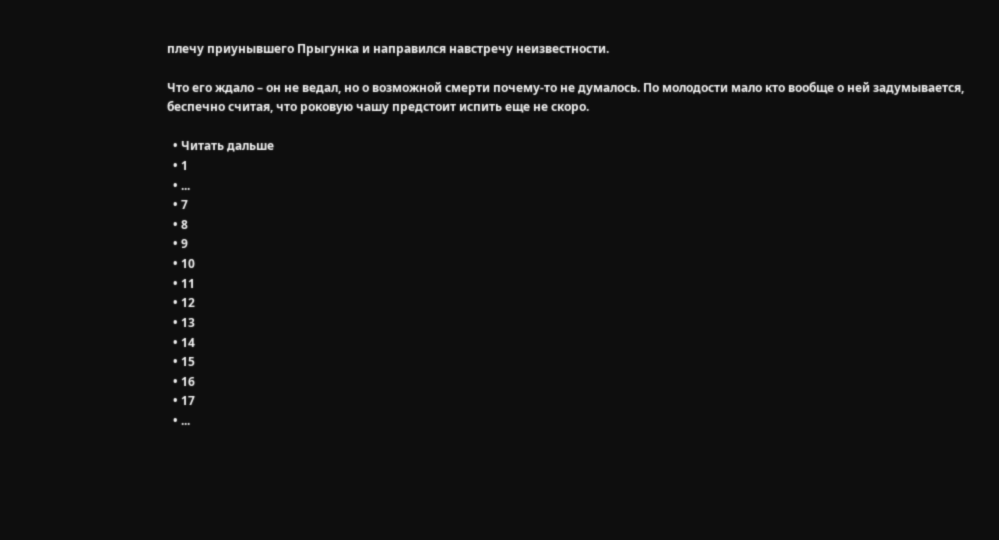плечу приунывшего Прыгунка и направился навстречу неизвестности.

Что его ждало – он не ведал, но о возможной смерти почему-то не думалось. По молодости мало кто вообще о ней задумывается, беспечно считая, что роковую чашу предстоит испить еще не скоро.

  • Читать дальше
  • 1
  • ...
  • 7
  • 8
  • 9
  • 10
  • 11
  • 12
  • 13
  • 14
  • 15
  • 16
  • 17
  • ...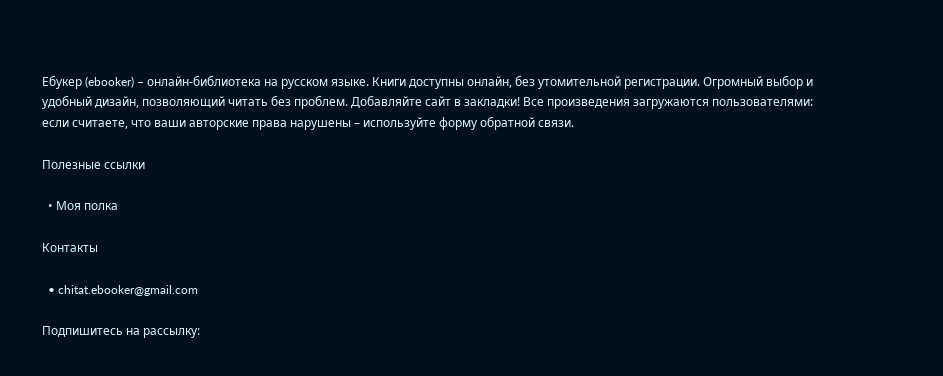Ебукер (ebooker) – онлайн-библиотека на русском языке. Книги доступны онлайн, без утомительной регистрации. Огромный выбор и удобный дизайн, позволяющий читать без проблем. Добавляйте сайт в закладки! Все произведения загружаются пользователями: если считаете, что ваши авторские права нарушены – используйте форму обратной связи.

Полезные ссылки

  • Моя полка

Контакты

  • chitat.ebooker@gmail.com

Подпишитесь на рассылку: